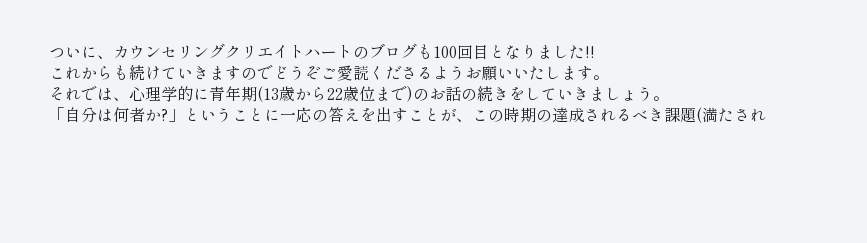ついに、カウンセリングクリエイトハートのブログも100回目となりました!!
これからも続けていきますのでどうぞご愛読くださるようお願いいたします。
それでは、心理学的に青年期(13歳から22歳位まで)のお話の続きをしていきましょう。
「自分は何者か?」ということに一応の答えを出すことが、この時期の達成されるべき課題(満たされ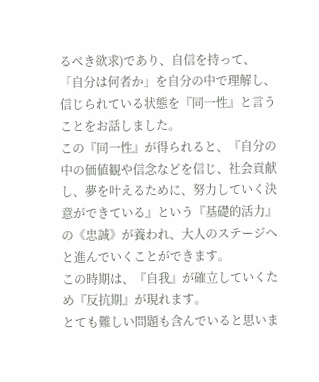るべき欲求)であり、自信を持って、「自分は何者か」を自分の中で理解し、信じられている状態を『同一性』と言うことをお話しました。
この『同一性』が得られると、『自分の中の価値観や信念などを信じ、社会貢献し、夢を叶えるために、努力していく決意ができている』という『基礎的活力』の《忠誠》が養われ、大人のステージへと進んでいくことができます。
この時期は、『自我』が確立していくため『反抗期』が現れます。
とても難しい問題も含んでいると思いま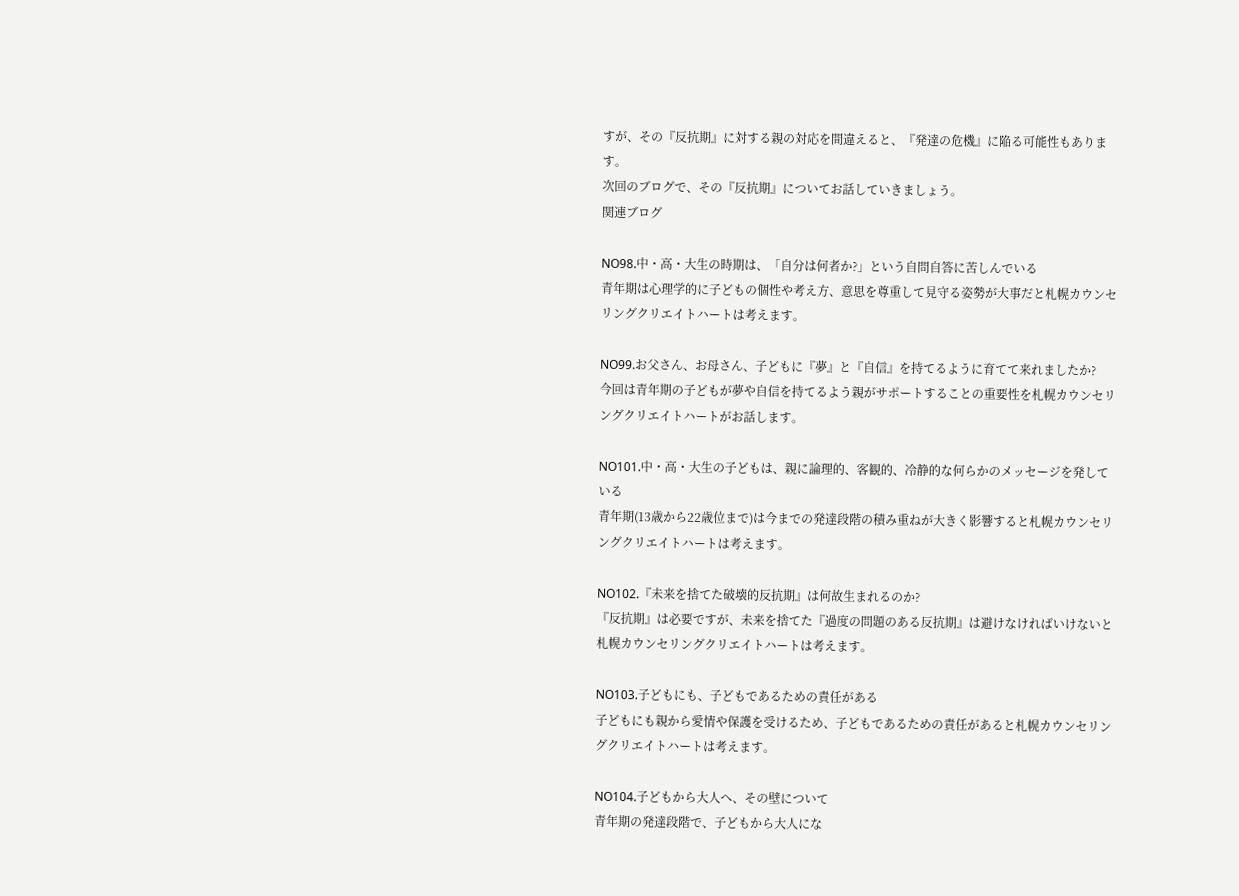すが、その『反抗期』に対する親の対応を間違えると、『発達の危機』に陥る可能性もあります。
次回のブログで、その『反抗期』についてお話していきましょう。
関連ブログ

NO98.中・高・大生の時期は、「自分は何者か?」という自問自答に苦しんでいる
青年期は心理学的に子どもの個性や考え方、意思を尊重して見守る姿勢が大事だと札幌カウンセリングクリエイトハートは考えます。

NO99.お父さん、お母さん、子どもに『夢』と『自信』を持てるように育てて来れましたか?
今回は青年期の子どもが夢や自信を持てるよう親がサポートすることの重要性を札幌カウンセリングクリエイトハートがお話します。

NO101.中・高・大生の子どもは、親に論理的、客観的、冷静的な何らかのメッセージを発している
青年期(13歳から22歳位まで)は今までの発達段階の積み重ねが大きく影響すると札幌カウンセリングクリエイトハートは考えます。

NO102.『未来を捨てた破壊的反抗期』は何故生まれるのか?
『反抗期』は必要ですが、未来を捨てた『過度の問題のある反抗期』は避けなければいけないと札幌カウンセリングクリエイトハートは考えます。

NO103.子どもにも、子どもであるための責任がある
子どもにも親から愛情や保護を受けるため、子どもであるための責任があると札幌カウンセリングクリエイトハートは考えます。

NO104.子どもから大人へ、その壁について
青年期の発達段階で、子どもから大人にな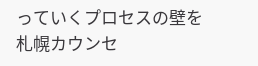っていくプロセスの壁を札幌カウンセ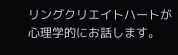リングクリエイトハートが心理学的にお話します。